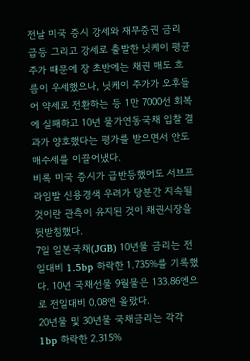전날 미국 증시 강세와 재무증권 금리 급등 그리고 강세로 출발한 닛케이 평균주가 때문에 장 초반에는 채권 매도 흐름이 우세했으나, 닛케이 주가가 오후들어 약세로 전환하는 등 1만 7000선 회복에 실패하고 10년 물가연동국채 입찰 결과가 양호했다는 평가를 받으면서 안도 매수세를 이끌어냈다.
비록 미국 증시가 급반등했어도 서브프라임발 신용경색 우려가 당분간 지속될 것이란 관측이 유지된 것이 채권시장을 뒷받침했다.
7일 일본국채(JGB) 10년물 금리는 전일대비 1.5bp 하락한 1.735%를 기록했다. 10년 국채선물 9월물은 133.86엔으로 전일대비 0.08엔 올랐다.
20년물 및 30년물 국채금리는 각각 1bp 하락한 2.315%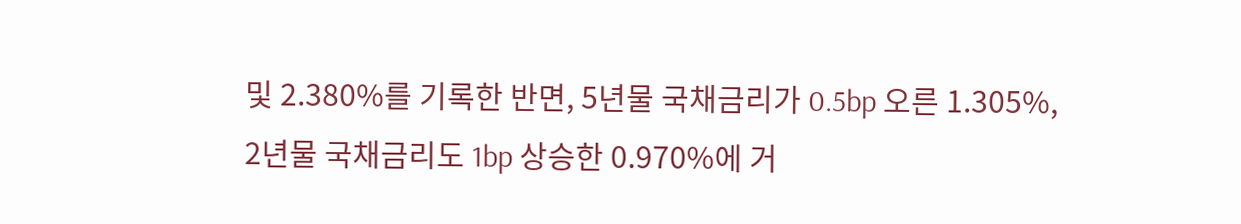및 2.380%를 기록한 반면, 5년물 국채금리가 0.5bp 오른 1.305%, 2년물 국채금리도 1bp 상승한 0.970%에 거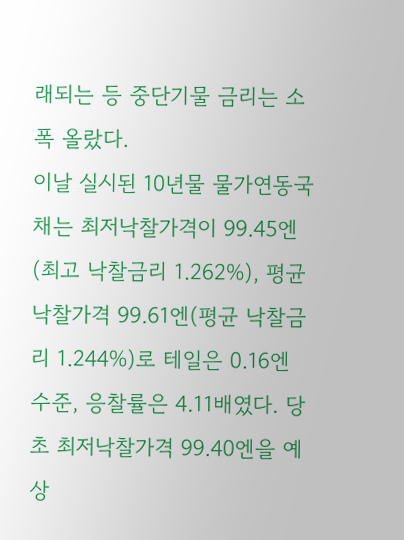래되는 등 중단기물 금리는 소폭 올랐다.
이날 실시된 10년물 물가연동국채는 최저낙찰가격이 99.45엔(최고 낙찰금리 1.262%), 평균낙찰가격 99.61엔(평균 낙찰금리 1.244%)로 테일은 0.16엔 수준, 응찰률은 4.11배였다. 당초 최저낙찰가격 99.40엔을 예상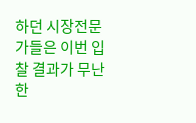하던 시장전문가들은 이번 입찰 결과가 무난한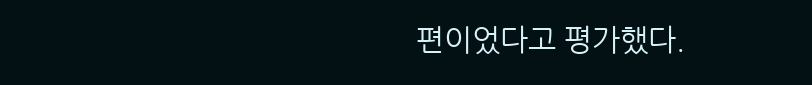편이었다고 평가했다.